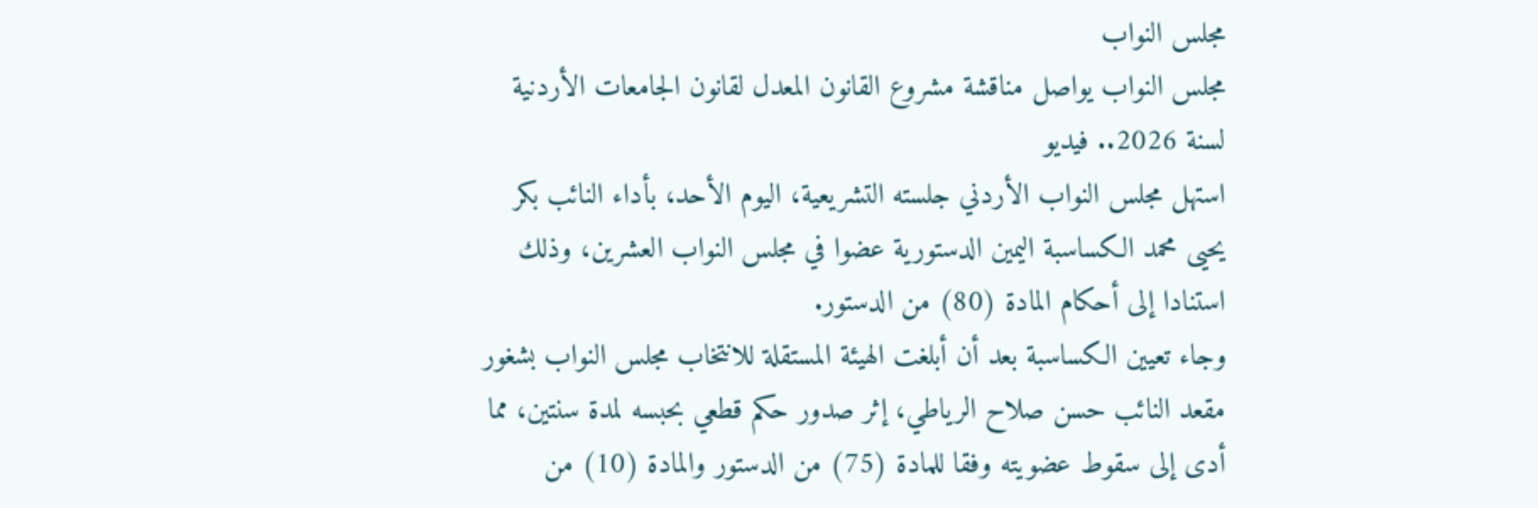مجلس النواب
مجلس النواب يواصل مناقشة مشروع القانون المعدل لقانون الجامعات الأردنية لسنة 2026.. فيديو
استهل مجلس النواب الأردني جلسته التشريعية، اليوم الأحد، بأداء النائب بكر يحيى محمد الكساسبة اليمين الدستورية عضوا في مجلس النواب العشرين، وذلك استنادا إلى أحكام المادة (80) من الدستور.
وجاء تعيين الكساسبة بعد أن أبلغت الهيئة المستقلة للانتخاب مجلس النواب بشغور مقعد النائب حسن صلاح الرياطي، إثر صدور حكم قطعي بحبسه لمدة سنتين، مما أدى إلى سقوط عضويته وفقا للمادة (75) من الدستور والمادة (10) من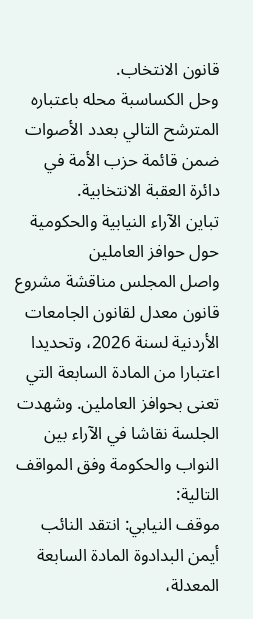قانون الانتخاب.
وحل الكساسبة محله باعتباره المترشح التالي بعدد الأصوات ضمن قائمة حزب الأمة في دائرة العقبة الانتخابية.
تباين الآراء النيابية والحكومية حول حوافز العاملين
واصل المجلس مناقشة مشروع قانون معدل لقانون الجامعات الأردنية لسنة 2026، وتحديدا اعتبارا من المادة السابعة التي تعنى بحوافز العاملين. وشهدت الجلسة نقاشا في الآراء بين النواب والحكومة وفق المواقف التالية:
موقف النيابي: انتقد النائب أيمن البدادوة المادة السابعة المعدلة،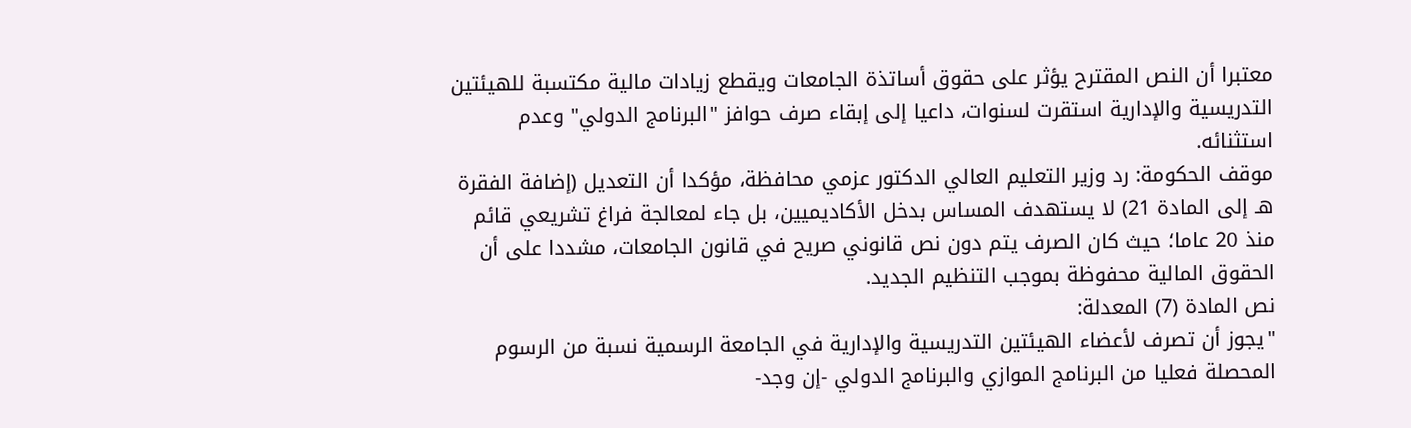معتبرا أن النص المقترح يؤثر على حقوق أساتذة الجامعات ويقطع زيادات مالية مكتسبة للهيئتين التدريسية والإدارية استقرت لسنوات، داعيا إلى إبقاء صرف حوافز "البرنامج الدولي" وعدم استثنائه.
موقف الحكومة: رد وزير التعليم العالي الدكتور عزمي محافظة، مؤكدا أن التعديل (إضافة الفقرة هـ إلى المادة 21) لا يستهدف المساس بدخل الأكاديميين، بل جاء لمعالجة فراغ تشريعي قائم منذ 20 عاما؛ حيث كان الصرف يتم دون نص قانوني صريح في قانون الجامعات، مشددا على أن الحقوق المالية محفوظة بموجب التنظيم الجديد.
نص المادة (7) المعدلة:
"يجوز أن تصرف لأعضاء الهيئتين التدريسية والإدارية في الجامعة الرسمية نسبة من الرسوم المحصلة فعليا من البرنامج الموازي والبرنامج الدولي -إن وجد-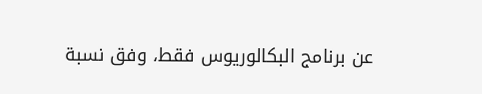عن برنامج البكالوريوس فقط، وفق نسبة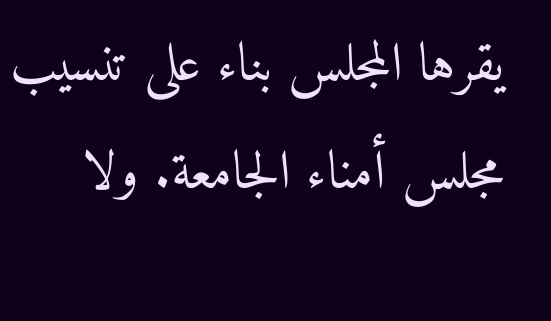يقرها المجلس بناء على تنسيب مجلس أمناء الجامعة. ولا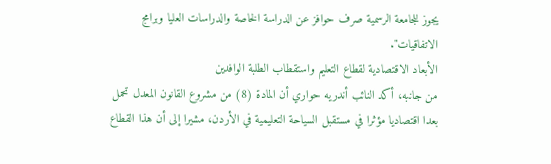يجوز للجامعة الرسمية صرف حوافز عن الدراسة الخاصة والدراسات العليا وبرامج الاتفاقيات".
الأبعاد الاقتصادية لقطاع التعليم واستقطاب الطلبة الوافدين
من جانبه، أكد النائب أندريه حواري أن المادة (8) من مشروع القانون المعدل تحمل بعدا اقتصاديا مؤثرا في مستقبل السياحة التعليمية في الأردن، مشيرا إلى أن هذا القطاع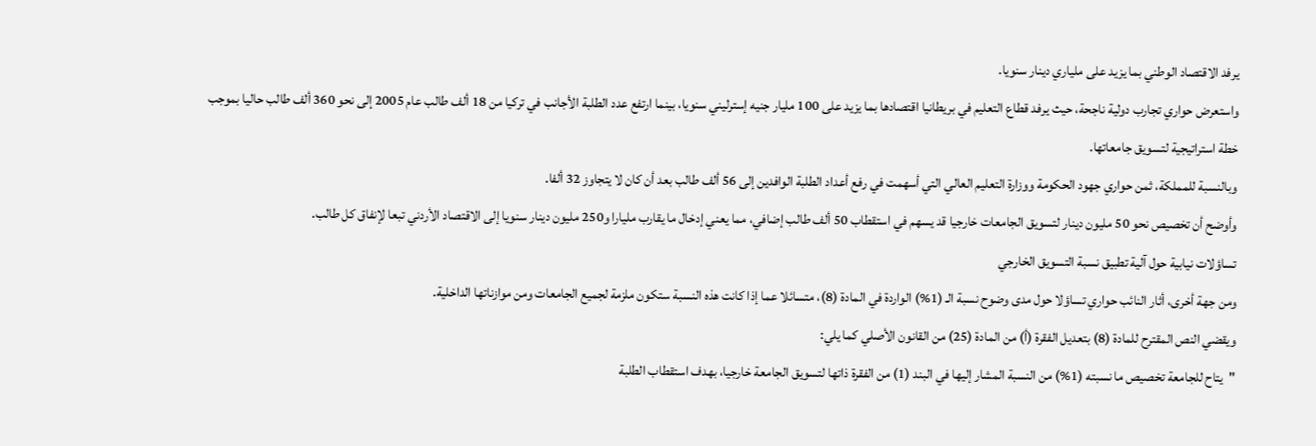يرفد الاقتصاد الوطني بما يزيد على ملياري دينار سنويا.
واستعرض حواري تجارب دولية ناجحة، حيث يرفد قطاع التعليم في بريطانيا اقتصادها بما يزيد على 100 مليار جنيه إسترليني سنويا، بينما ارتفع عدد الطلبة الأجانب في تركيا من 18 ألف طالب عام 2005 إلى نحو 360 ألف طالب حاليا بموجب خطة استراتيجية لتسويق جامعاتها.
وبالنسبة للمملكة، ثمن حواري جهود الحكومة ووزارة التعليم العالي التي أسهمت في رفع أعداد الطلبة الوافدين إلى 56 ألف طالب بعد أن كان لا يتجاوز 32 ألفا.
وأوضح أن تخصيص نحو 50 مليون دينار لتسويق الجامعات خارجيا قد يسهم في استقطاب 50 ألف طالب إضافي، مما يعني إدخال ما يقارب مليارا و250 مليون دينار سنويا إلى الاقتصاد الأردني تبعا لإنفاق كل طالب.
تساؤلات نيابية حول آلية تطبيق نسبة التسويق الخارجي
ومن جهة أخرى، أثار النائب حواري تساؤلا حول مدى وضوح نسبة الـ (1%) الواردة في المادة (8)، متسائلا عما إذا كانت هذه النسبة ستكون ملزمة لجميع الجامعات ومن موازناتها الداخلية.
ويقضي النص المقترح للمادة (8) بتعديل الفقرة (أ) من المادة (25) من القانون الأصلي كما يلي:
"يتاح للجامعة تخصيص ما نسبته (1%) من النسبة المشار إليها في البند (1) من الفقرة ذاتها لتسويق الجامعة خارجيا، بهدف استقطاب الطلبة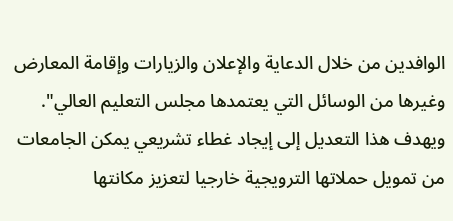الوافدين من خلال الدعاية والإعلان والزيارات وإقامة المعارض وغيرها من الوسائل التي يعتمدها مجلس التعليم العالي".
ويهدف هذا التعديل إلى إيجاد غطاء تشريعي يمكن الجامعات من تمويل حملاتها الترويجية خارجيا لتعزيز مكانتها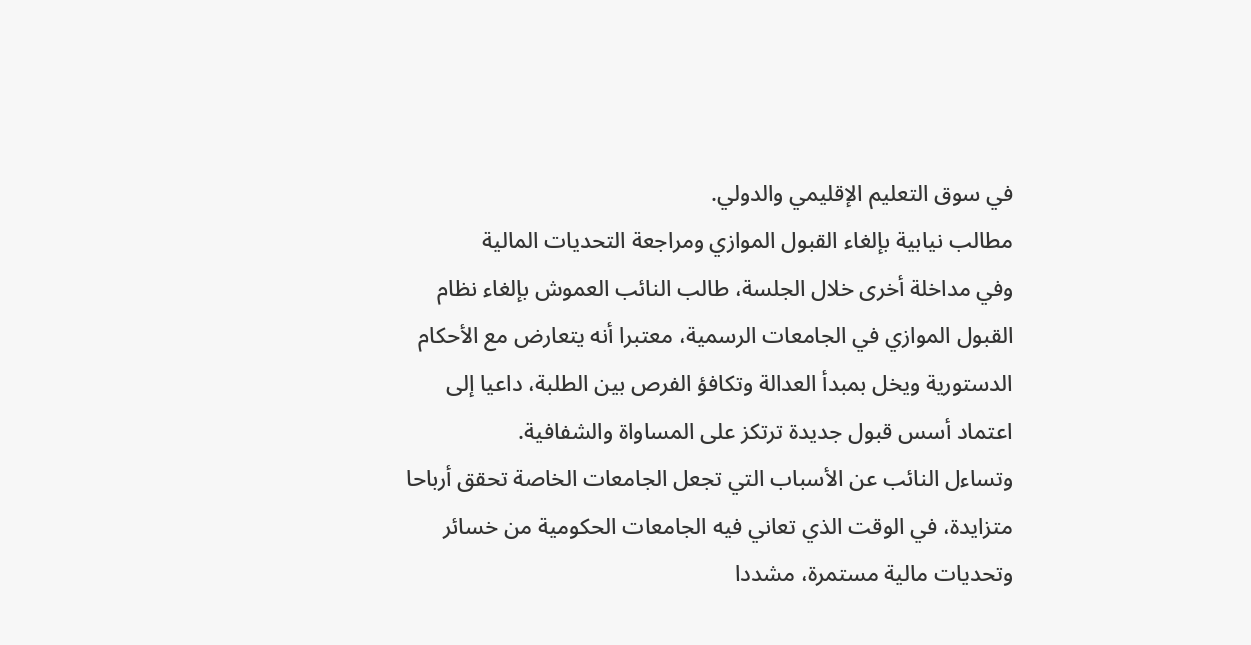في سوق التعليم الإقليمي والدولي.
مطالب نيابية بإلغاء القبول الموازي ومراجعة التحديات المالية
وفي مداخلة أخرى خلال الجلسة، طالب النائب العموش بإلغاء نظام القبول الموازي في الجامعات الرسمية، معتبرا أنه يتعارض مع الأحكام الدستورية ويخل بمبدأ العدالة وتكافؤ الفرص بين الطلبة، داعيا إلى اعتماد أسس قبول جديدة ترتكز على المساواة والشفافية.
وتساءل النائب عن الأسباب التي تجعل الجامعات الخاصة تحقق أرباحا متزايدة، في الوقت الذي تعاني فيه الجامعات الحكومية من خسائر وتحديات مالية مستمرة، مشددا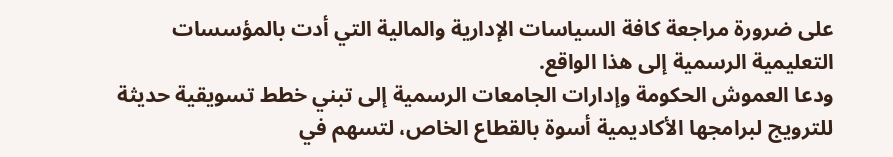على ضرورة مراجعة كافة السياسات الإدارية والمالية التي أدت بالمؤسسات التعليمية الرسمية إلى هذا الواقع.
ودعا العموش الحكومة وإدارات الجامعات الرسمية إلى تبني خطط تسويقية حديثة للترويج لبرامجها الأكاديمية أسوة بالقطاع الخاص، لتسهم في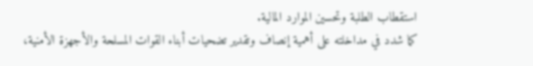استقطاب الطلبة وتحسين الموارد المالية.
كما شدد في مداخلته على أهمية إنصاف وتقدير تضحيات أبناء القوات المسلحة والأجهزة الأمنية،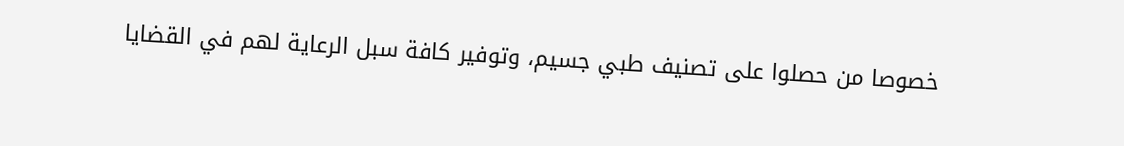خصوصا من حصلوا على تصنيف طبي جسيم، وتوفير كافة سبل الرعاية لهم في القضايا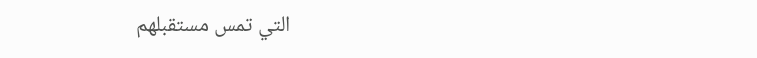التي تمس مستقبلهم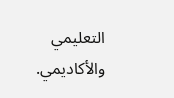التعليمي والأكاديمي.